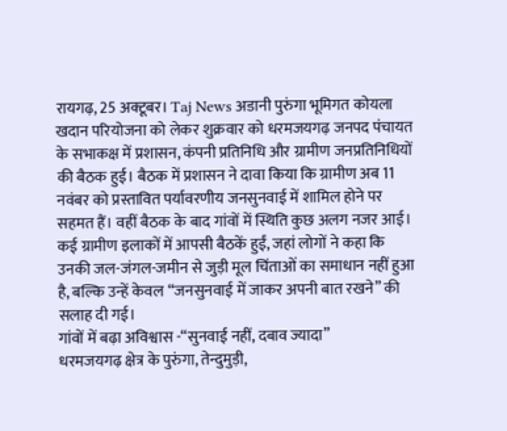रायगढ़, 25 अक्टूबर। Taj News अडानी पुरुंगा भूमिगत कोयला खदान परियोजना को लेकर शुक्रवार को धरमजयगढ़ जनपद पंचायत के सभाकक्ष में प्रशासन, कंपनी प्रतिनिधि और ग्रामीण जनप्रतिनिधियों की बैठक हुई। बैठक में प्रशासन ने दावा किया कि ग्रामीण अब 11 नवंबर को प्रस्तावित पर्यावरणीय जनसुनवाई में शामिल होने पर सहमत हैं। वहीं बैठक के बाद गांवों में स्थिति कुछ अलग नजर आई। कई ग्रामीण इलाकों में आपसी बैठकें हुईं, जहां लोगों ने कहा कि उनकी जल-जंगल-जमीन से जुड़ी मूल चिंताओं का समाधान नहीं हुआ है, बल्कि उन्हें केवल “जनसुनवाई में जाकर अपनी बात रखने” की सलाह दी गई।
गांवों में बढ़ा अविश्वास -“सुनवाई नहीं, दबाव ज्यादा”
धरमजयगढ़ क्षेत्र के पुरुंगा, तेन्दुमुड़ी,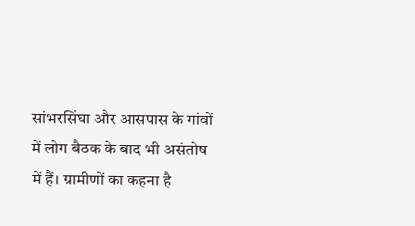सांभरसिंघा और आसपास के गांवों में लोग बैठक के बाद भी असंतोष में हैं। ग्रामीणों का कहना है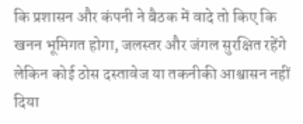कि प्रशासन और कंपनी ने बैठक में वादे तो किए कि खनन भूमिगत होगा, जलस्तर और जंगल सुरक्षित रहेंगे लेकिन कोई ठोस दस्तावेज या तकनीकी आश्वासन नहीं दिया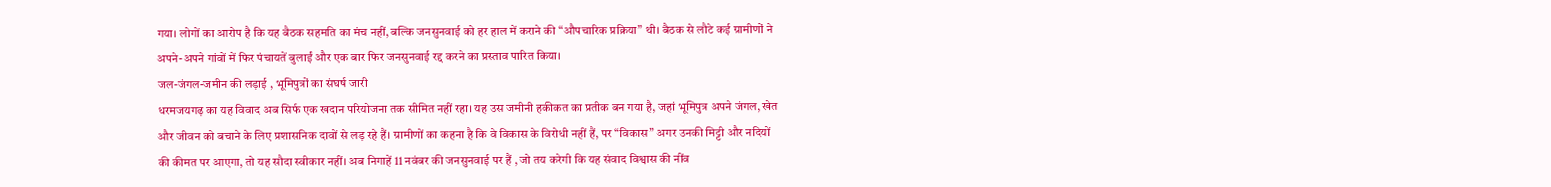गया। लोगों का आरोप है कि यह बैठक सहमति का मंच नहीं, बल्कि जनसुनवाई को हर हाल में कराने की “औपचारिक प्रक्रिया” थी। बैठक से लौटे कई ग्रामीणों ने अपने-अपने गांवों में फिर पंचायतें बुलाईं और एक बार फिर जनसुनवाई रद्द करने का प्रस्ताव पारित किया।
जल-जंगल-जमीन की लड़ाई , भूमिपुत्रों का संघर्ष जारी
धरमजयगढ़ का यह विवाद अब सिर्फ एक खदान परियोजना तक सीमित नहीं रहा। यह उस जमीनी हकीकत का प्रतीक बन गया है, जहां भूमिपुत्र अपने जंगल, खेत और जीवन को बचाने के लिए प्रशासनिक दावों से लड़ रहे हैं। ग्रामीणों का कहना है कि वे विकास के विरोधी नहीं हैं, पर “विकास” अगर उनकी मिट्टी और नदियों की कीमत पर आएगा, तो यह सौदा स्वीकार नहीं। अब निगाहें 11 नवंबर की जनसुनवाई पर हैं , जो तय करेगी कि यह संवाद विश्वास की नींव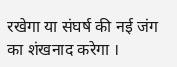रखेगा या संघर्ष की नई जंग का शंखनाद करेगा ।